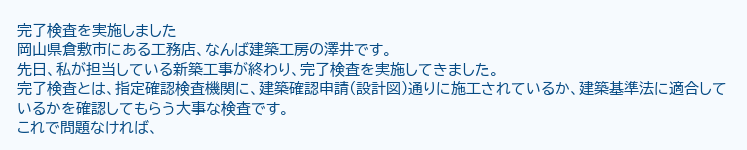完了検査を実施しました
岡山県倉敷市にある工務店、なんば建築工房の澤井です。
先日、私が担当している新築工事が終わり、完了検査を実施してきました。
完了検査とは、指定確認検査機関に、建築確認申請(設計図)通りに施工されているか、建築基準法に適合しているかを確認してもらう大事な検査です。
これで問題なければ、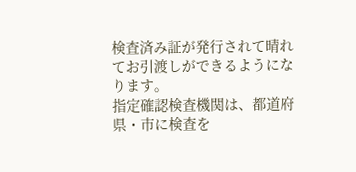検査済み証が発行されて晴れてお引渡しができるようになります。
指定確認検査機関は、都道府県・市に検査を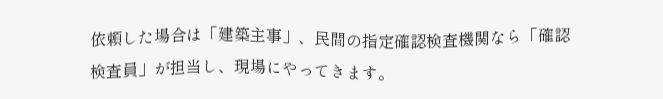依頼した場合は「建築主事」、民間の指定確認検査機関なら「確認検査員」が担当し、現場にやってきます。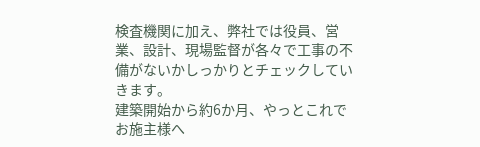検査機関に加え、弊社では役員、営業、設計、現場監督が各々で工事の不備がないかしっかりとチェックしていきます。
建築開始から約6か月、やっとこれでお施主様へ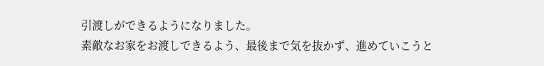引渡しができるようになりました。
素敵なお家をお渡しできるよう、最後まで気を抜かず、進めていこうと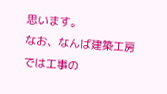思います。
なお、なんば建築工房では工事の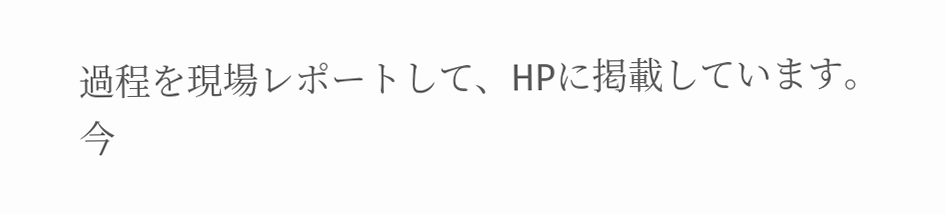過程を現場レポートして、HPに掲載しています。
今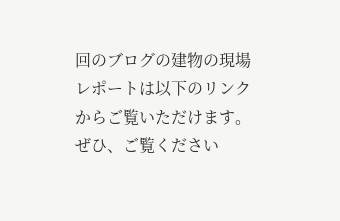回のブログの建物の現場レポートは以下のリンクからご覧いただけます。
ぜひ、ご覧ください